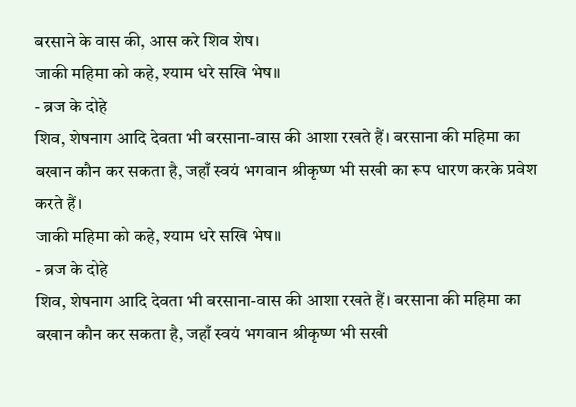बरसाने के वास की, आस करे शिव शेष।
जाकी महिमा को कहे, श्याम धरे सखि भेष॥
- ब्रज के दोहे
शिव, शेषनाग आदि देवता भी बरसाना-वास की आशा रखते हैं। बरसाना की महिमा का बखान कौन कर सकता है, जहाँ स्वयं भगवान श्रीकृष्ण भी सखी का रूप धारण करके प्रवेश करते हैं।
जाकी महिमा को कहे, श्याम धरे सखि भेष॥
- ब्रज के दोहे
शिव, शेषनाग आदि देवता भी बरसाना-वास की आशा रखते हैं। बरसाना की महिमा का बखान कौन कर सकता है, जहाँ स्वयं भगवान श्रीकृष्ण भी सखी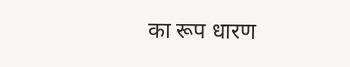का रूप धारण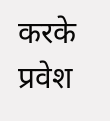करके प्रवेश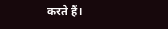करते हैं।